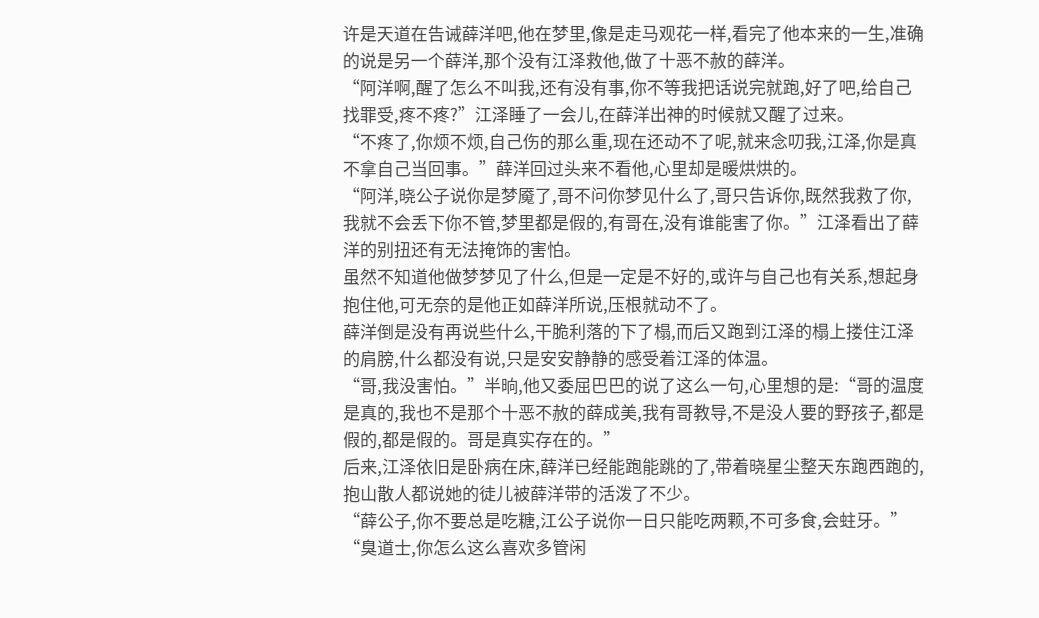许是天道在告诫薛洋吧,他在梦里,像是走马观花一样,看完了他本来的一生,准确的说是另一个薛洋,那个没有江泽救他,做了十恶不赦的薛洋。
“阿洋啊,醒了怎么不叫我,还有没有事,你不等我把话说完就跑,好了吧,给自己找罪受,疼不疼?”江泽睡了一会儿,在薛洋出神的时候就又醒了过来。
“不疼了,你烦不烦,自己伤的那么重,现在还动不了呢,就来念叨我,江泽,你是真不拿自己当回事。”薛洋回过头来不看他,心里却是暖烘烘的。
“阿洋,晓公子说你是梦魇了,哥不问你梦见什么了,哥只告诉你,既然我救了你,我就不会丢下你不管,梦里都是假的,有哥在,没有谁能害了你。”江泽看出了薛洋的别扭还有无法掩饰的害怕。
虽然不知道他做梦梦见了什么,但是一定是不好的,或许与自己也有关系,想起身抱住他,可无奈的是他正如薛洋所说,压根就动不了。
薛洋倒是没有再说些什么,干脆利落的下了榻,而后又跑到江泽的榻上搂住江泽的肩膀,什么都没有说,只是安安静静的感受着江泽的体温。
“哥,我没害怕。”半晌,他又委屈巴巴的说了这么一句,心里想的是:“哥的温度是真的,我也不是那个十恶不赦的薛成美,我有哥教导,不是没人要的野孩子,都是假的,都是假的。哥是真实存在的。”
后来,江泽依旧是卧病在床,薛洋已经能跑能跳的了,带着晓星尘整天东跑西跑的,抱山散人都说她的徒儿被薛洋带的活泼了不少。
“薛公子,你不要总是吃糖,江公子说你一日只能吃两颗,不可多食,会蛀牙。”
“臭道士,你怎么这么喜欢多管闲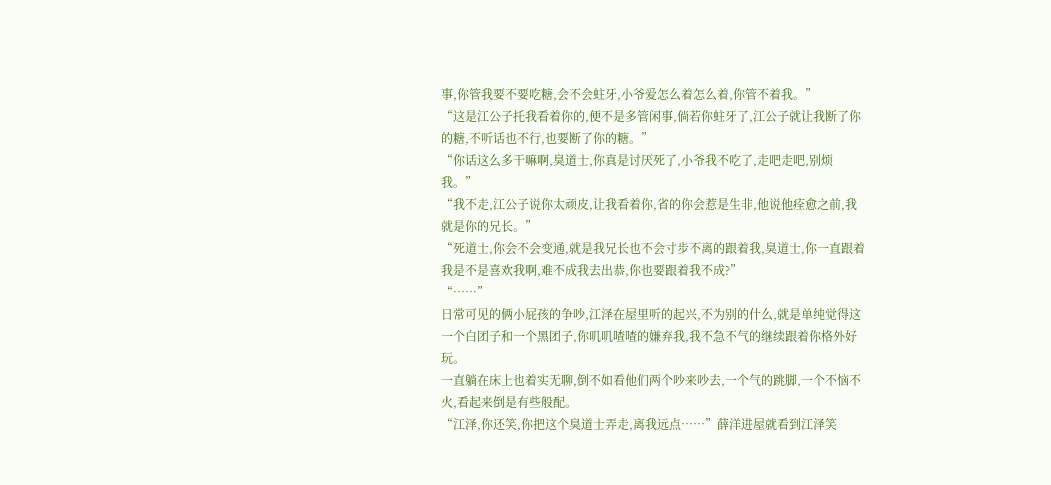事,你管我要不要吃糖,会不会蛀牙,小爷爱怎么着怎么着,你管不着我。”
“这是江公子托我看着你的,便不是多管闲事,倘若你蛀牙了,江公子就让我断了你的糖,不听话也不行,也要断了你的糖。”
“你话这么多干嘛啊,臭道士,你真是讨厌死了,小爷我不吃了,走吧走吧,别烦我。”
“我不走,江公子说你太顽皮,让我看着你,省的你会惹是生非,他说他痊愈之前,我就是你的兄长。”
“死道士,你会不会变通,就是我兄长也不会寸步不离的跟着我,臭道士,你一直跟着我是不是喜欢我啊,难不成我去出恭,你也要跟着我不成?”
“……”
日常可见的俩小屁孩的争吵,江泽在屋里听的起兴,不为别的什么,就是单纯觉得这一个白团子和一个黑团子,你叽叽喳喳的嫌弃我,我不急不气的继续跟着你格外好玩。
一直躺在床上也着实无聊,倒不如看他们两个吵来吵去,一个气的跳脚,一个不恼不火,看起来倒是有些般配。
“江泽,你还笑,你把这个臭道士弄走,离我远点……”薛洋进屋就看到江泽笑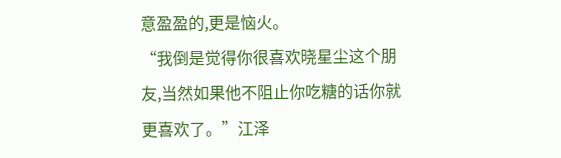意盈盈的,更是恼火。
“我倒是觉得你很喜欢晓星尘这个朋友,当然如果他不阻止你吃糖的话你就更喜欢了。”江泽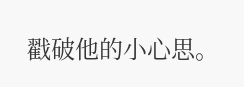戳破他的小心思。